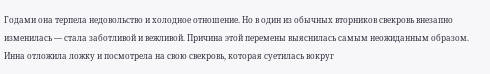Годами она терпела недовольство и холодное отношение. Но в один из обычных вторников свекровь внезапно изменилась — стала заботливой и вежливой. Причина этой перемены выяснилась самым неожиданным образом.
Инна отложила ложку и посмотрела на свою свекровь, которая суетилась вокруг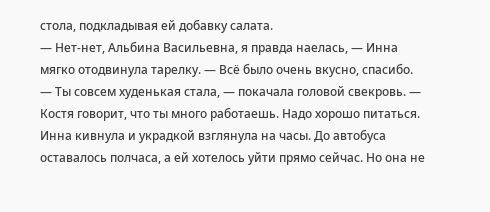стола, подкладывая ей добавку салата.
— Нет-нет, Альбина Васильевна, я правда наелась, — Инна мягко отодвинула тарелку. — Всё было очень вкусно, спасибо.
— Ты совсем худенькая стала, — покачала головой свекровь. — Костя говорит, что ты много работаешь. Надо хорошо питаться.
Инна кивнула и украдкой взглянула на часы. До автобуса оставалось полчаса, а ей хотелось уйти прямо сейчас. Но она не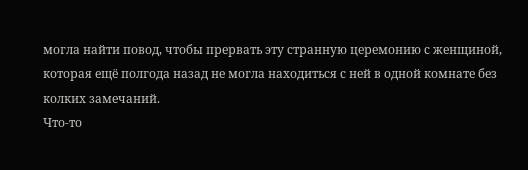могла найти повод, чтобы прервать эту странную церемонию с женщиной, которая ещё полгода назад не могла находиться с ней в одной комнате без колких замечаний.
Что-то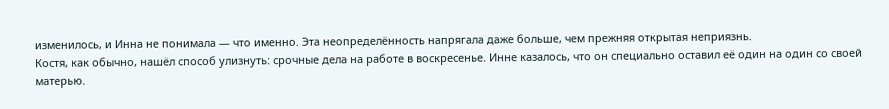изменилось, и Инна не понимала — что именно. Эта неопределённость напрягала даже больше, чем прежняя открытая неприязнь.
Костя, как обычно, нашёл способ улизнуть: срочные дела на работе в воскресенье. Инне казалось, что он специально оставил её один на один со своей матерью.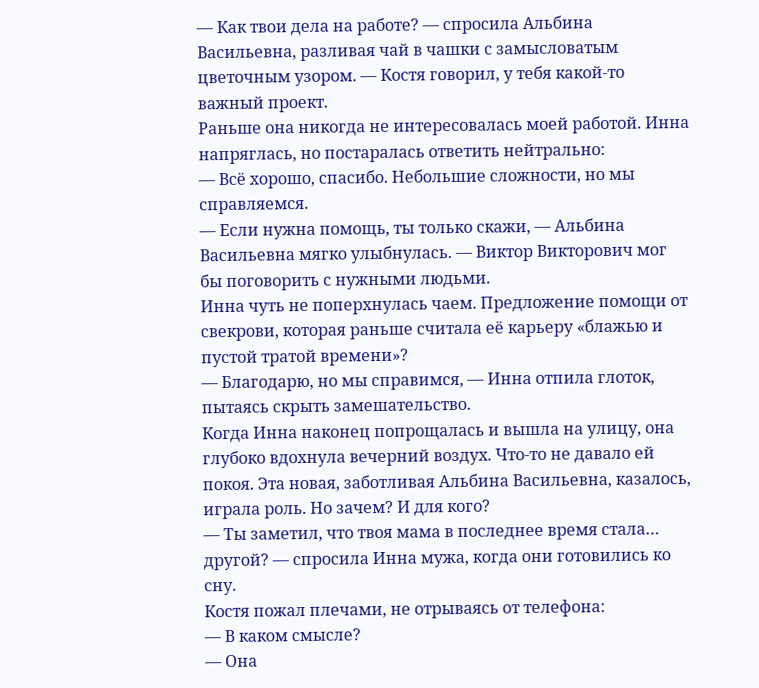— Как твои дела на работе? — спросила Альбина Васильевна, разливая чай в чашки с замысловатым цветочным узором. — Костя говорил, у тебя какой-то важный проект.
Раньше она никогда не интересовалась моей работой. Инна напряглась, но постаралась ответить нейтрально:
— Всё хорошо, спасибо. Небольшие сложности, но мы справляемся.
— Если нужна помощь, ты только скажи, — Альбина Васильевна мягко улыбнулась. — Виктор Викторович мог бы поговорить с нужными людьми.
Инна чуть не поперхнулась чаем. Предложение помощи от свекрови, которая раньше считала её карьеру «блажью и пустой тратой времени»?
— Благодарю, но мы справимся, — Инна отпила глоток, пытаясь скрыть замешательство.
Когда Инна наконец попрощалась и вышла на улицу, она глубоко вдохнула вечерний воздух. Что-то не давало ей покоя. Эта новая, заботливая Альбина Васильевна, казалось, играла роль. Но зачем? И для кого?
— Ты заметил, что твоя мама в последнее время стала… другой? — спросила Инна мужа, когда они готовились ко сну.
Костя пожал плечами, не отрываясь от телефона:
— В каком смысле?
— Она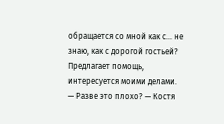обращается со мной как с… не знаю, как с дорогой гостьей? Предлагает помощь, интересуется моими делами.
— Разве это плохо? — Костя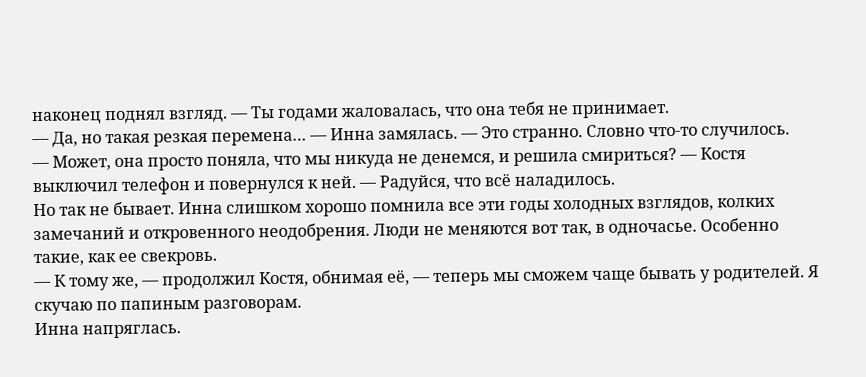наконец поднял взгляд. — Ты годами жаловалась, что она тебя не принимает.
— Да, но такая резкая перемена… — Инна замялась. — Это странно. Словно что-то случилось.
— Может, она просто поняла, что мы никуда не денемся, и решила смириться? — Костя выключил телефон и повернулся к ней. — Радуйся, что всё наладилось.
Но так не бывает. Инна слишком хорошо помнила все эти годы холодных взглядов, колких замечаний и откровенного неодобрения. Люди не меняются вот так, в одночасье. Особенно такие, как ее свекровь.
— К тому же, — продолжил Костя, обнимая её, — теперь мы сможем чаще бывать у родителей. Я скучаю по папиным разговорам.
Инна напряглась.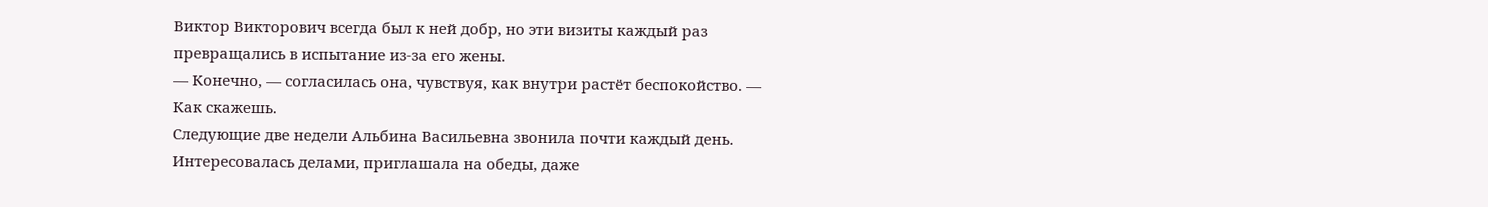Виктор Викторович всегда был к ней добр, но эти визиты каждый раз превращались в испытание из-за его жены.
— Конечно, — согласилась она, чувствуя, как внутри растёт беспокойство. — Как скажешь.
Следующие две недели Альбина Васильевна звонила почти каждый день. Интересовалась делами, приглашала на обеды, даже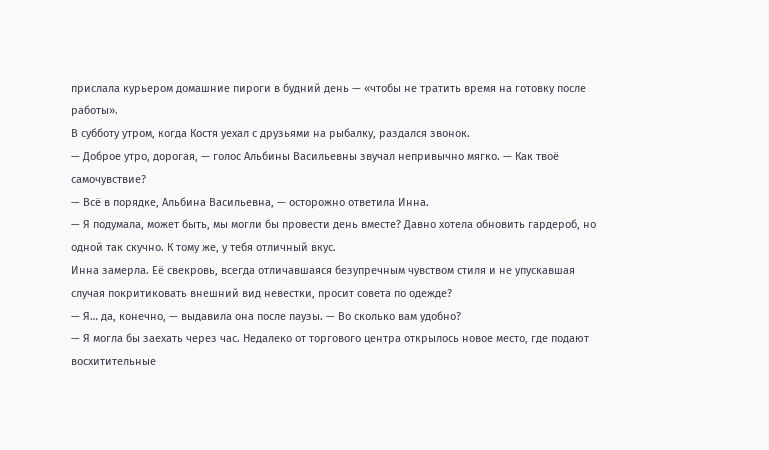прислала курьером домашние пироги в будний день — «чтобы не тратить время на готовку после работы».
В субботу утром, когда Костя уехал с друзьями на рыбалку, раздался звонок.
— Доброе утро, дорогая, — голос Альбины Васильевны звучал непривычно мягко. — Как твоё самочувствие?
— Всё в порядке, Альбина Васильевна, — осторожно ответила Инна.
— Я подумала, может быть, мы могли бы провести день вместе? Давно хотела обновить гардероб, но одной так скучно. К тому же, у тебя отличный вкус.
Инна замерла. Её свекровь, всегда отличавшаяся безупречным чувством стиля и не упускавшая случая покритиковать внешний вид невестки, просит совета по одежде?
— Я… да, конечно, — выдавила она после паузы. — Во сколько вам удобно?
— Я могла бы заехать через час. Недалеко от торгового центра открылось новое место, где подают восхитительные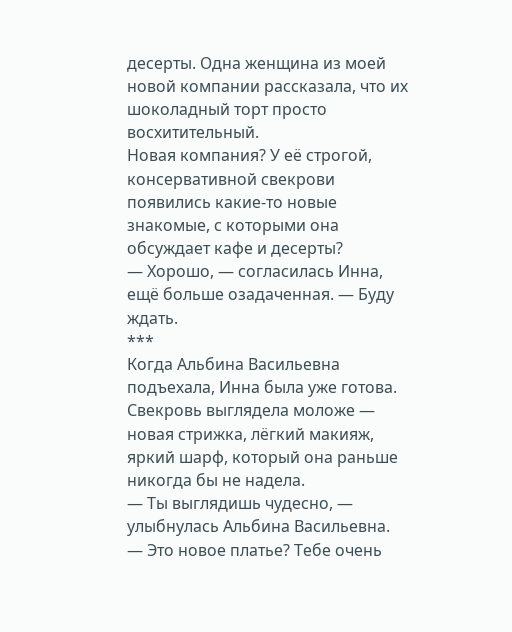десерты. Одна женщина из моей новой компании рассказала, что их шоколадный торт просто восхитительный.
Новая компания? У её строгой, консервативной свекрови появились какие-то новые знакомые, с которыми она обсуждает кафе и десерты?
— Хорошо, — согласилась Инна, ещё больше озадаченная. — Буду ждать.
***
Когда Альбина Васильевна подъехала, Инна была уже готова. Свекровь выглядела моложе — новая стрижка, лёгкий макияж, яркий шарф, который она раньше никогда бы не надела.
— Ты выглядишь чудесно, — улыбнулась Альбина Васильевна. — Это новое платье? Тебе очень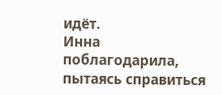идёт.
Инна поблагодарила, пытаясь справиться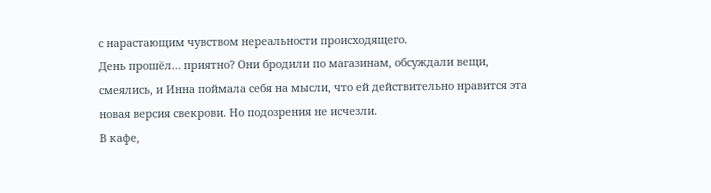с нарастающим чувством нереальности происходящего.
День прошёл… приятно? Они бродили по магазинам, обсуждали вещи, смеялись, и Инна поймала себя на мысли, что ей действительно нравится эта новая версия свекрови. Но подозрения не исчезли.
В кафе,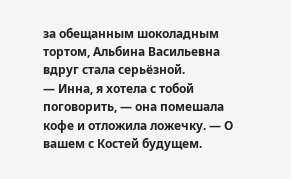за обещанным шоколадным тортом, Альбина Васильевна вдруг стала серьёзной.
— Инна, я хотела с тобой поговорить, — она помешала кофе и отложила ложечку. — О вашем с Костей будущем.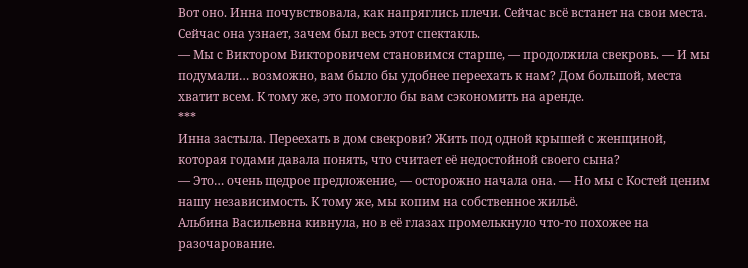Вот оно. Инна почувствовала, как напряглись плечи. Сейчас всё встанет на свои места. Сейчас она узнает, зачем был весь этот спектакль.
— Мы с Виктором Викторовичем становимся старше, — продолжила свекровь. — И мы подумали… возможно, вам было бы удобнее переехать к нам? Дом большой, места хватит всем. К тому же, это помогло бы вам сэкономить на аренде.
***
Инна застыла. Переехать в дом свекрови? Жить под одной крышей с женщиной, которая годами давала понять, что считает её недостойной своего сына?
— Это… очень щедрое предложение, — осторожно начала она. — Но мы с Костей ценим нашу независимость. К тому же, мы копим на собственное жильё.
Альбина Васильевна кивнула, но в её глазах промелькнуло что-то похожее на разочарование.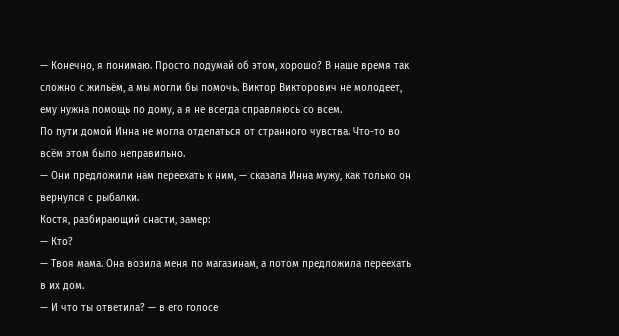— Конечно, я понимаю. Просто подумай об этом, хорошо? В наше время так сложно с жильём, а мы могли бы помочь. Виктор Викторович не молодеет, ему нужна помощь по дому, а я не всегда справляюсь со всем.
По пути домой Инна не могла отделаться от странного чувства. Что-то во всём этом было неправильно.
— Они предложили нам переехать к ним, — сказала Инна мужу, как только он вернулся с рыбалки.
Костя, разбирающий снасти, замер:
— Кто?
— Твоя мама. Она возила меня по магазинам, а потом предложила переехать в их дом.
— И что ты ответила? — в его голосе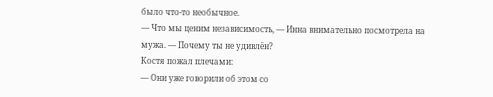было что-то необычное.
— Что мы ценим независимость, — Инна внимательно посмотрела на мужа. — Почему ты не удивлён?
Костя пожал плечами:
— Они уже говорили об этом со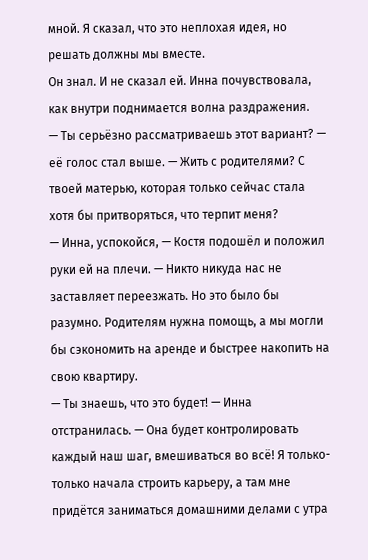мной. Я сказал, что это неплохая идея, но решать должны мы вместе.
Он знал. И не сказал ей. Инна почувствовала, как внутри поднимается волна раздражения.
— Ты серьёзно рассматриваешь этот вариант? — её голос стал выше. — Жить с родителями? С твоей матерью, которая только сейчас стала хотя бы притворяться, что терпит меня?
— Инна, успокойся, — Костя подошёл и положил руки ей на плечи. — Никто никуда нас не заставляет переезжать. Но это было бы разумно. Родителям нужна помощь, а мы могли бы сэкономить на аренде и быстрее накопить на свою квартиру.
— Ты знаешь, что это будет! — Инна отстранилась. — Она будет контролировать каждый наш шаг, вмешиваться во всё! Я только-только начала строить карьеру, а там мне придётся заниматься домашними делами с утра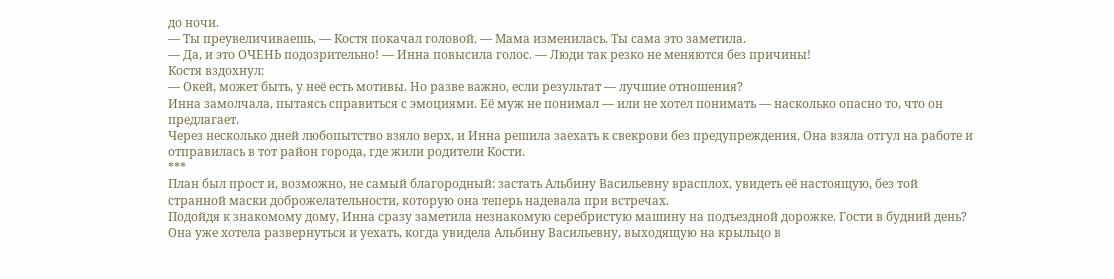до ночи.
— Ты преувеличиваешь, — Костя покачал головой. — Мама изменилась. Ты сама это заметила.
— Да, и это ОЧЕНЬ подозрительно! — Инна повысила голос. — Люди так резко не меняются без причины!
Костя вздохнул:
— Окей, может быть, у неё есть мотивы. Но разве важно, если результат — лучшие отношения?
Инна замолчала, пытаясь справиться с эмоциями. Её муж не понимал — или не хотел понимать — насколько опасно то, что он предлагает.
Через несколько дней любопытство взяло верх, и Инна решила заехать к свекрови без предупреждения. Она взяла отгул на работе и отправилась в тот район города, где жили родители Кости.
***
План был прост и, возможно, не самый благородный: застать Альбину Васильевну врасплох, увидеть её настоящую, без той странной маски доброжелательности, которую она теперь надевала при встречах.
Подойдя к знакомому дому, Инна сразу заметила незнакомую серебристую машину на подъездной дорожке. Гости в будний день? Она уже хотела развернуться и уехать, когда увидела Альбину Васильевну, выходящую на крыльцо в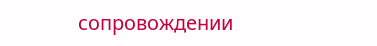сопровождении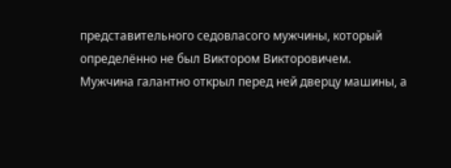представительного седовласого мужчины, который определённо не был Виктором Викторовичем.
Мужчина галантно открыл перед ней дверцу машины, а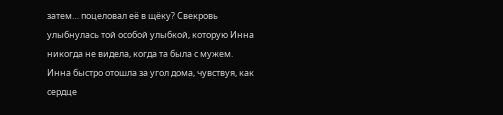затем… поцеловал её в щёку? Свекровь улыбнулась той особой улыбкой, которую Инна никогда не видела, когда та была с мужем.
Инна быстро отошла за угол дома, чувствуя, как сердце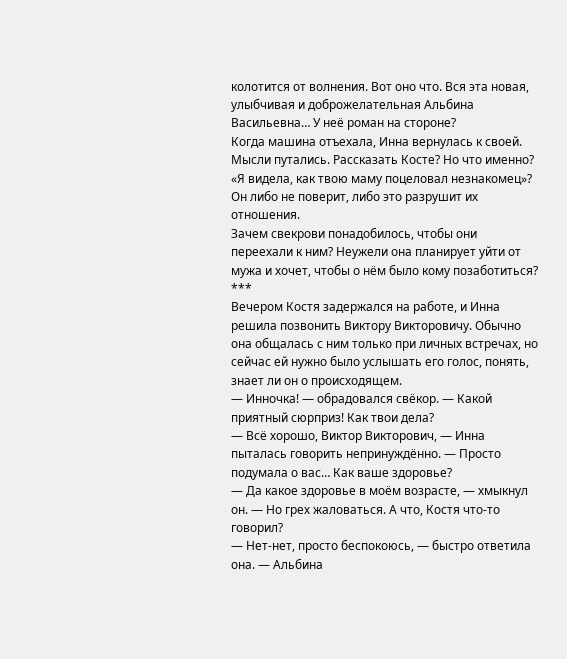колотится от волнения. Вот оно что. Вся эта новая, улыбчивая и доброжелательная Альбина Васильевна… У неё роман на стороне?
Когда машина отъехала, Инна вернулась к своей. Мысли путались. Рассказать Косте? Но что именно? «Я видела, как твою маму поцеловал незнакомец»? Он либо не поверит, либо это разрушит их отношения.
Зачем свекрови понадобилось, чтобы они переехали к ним? Неужели она планирует уйти от мужа и хочет, чтобы о нём было кому позаботиться?
***
Вечером Костя задержался на работе, и Инна решила позвонить Виктору Викторовичу. Обычно она общалась с ним только при личных встречах, но сейчас ей нужно было услышать его голос, понять, знает ли он о происходящем.
— Инночка! — обрадовался свёкор. — Какой приятный сюрприз! Как твои дела?
— Всё хорошо, Виктор Викторович, — Инна пыталась говорить непринуждённо. — Просто подумала о вас… Как ваше здоровье?
— Да какое здоровье в моём возрасте, — хмыкнул он. — Но грех жаловаться. А что, Костя что-то говорил?
— Нет-нет, просто беспокоюсь, — быстро ответила она. — Альбина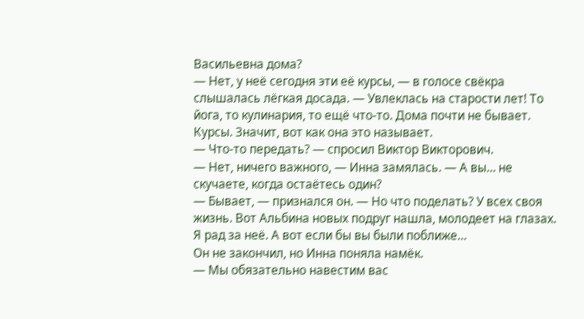Васильевна дома?
— Нет, у неё сегодня эти её курсы, — в голосе свёкра слышалась лёгкая досада. — Увлеклась на старости лет! То йога, то кулинария, то ещё что-то. Дома почти не бывает.
Курсы. Значит, вот как она это называет.
— Что-то передать? — спросил Виктор Викторович.
— Нет, ничего важного, — Инна замялась. — А вы… не скучаете, когда остаётесь один?
— Бывает, — признался он. — Но что поделать? У всех своя жизнь. Вот Альбина новых подруг нашла, молодеет на глазах. Я рад за неё. А вот если бы вы были поближе…
Он не закончил, но Инна поняла намёк.
— Мы обязательно навестим вас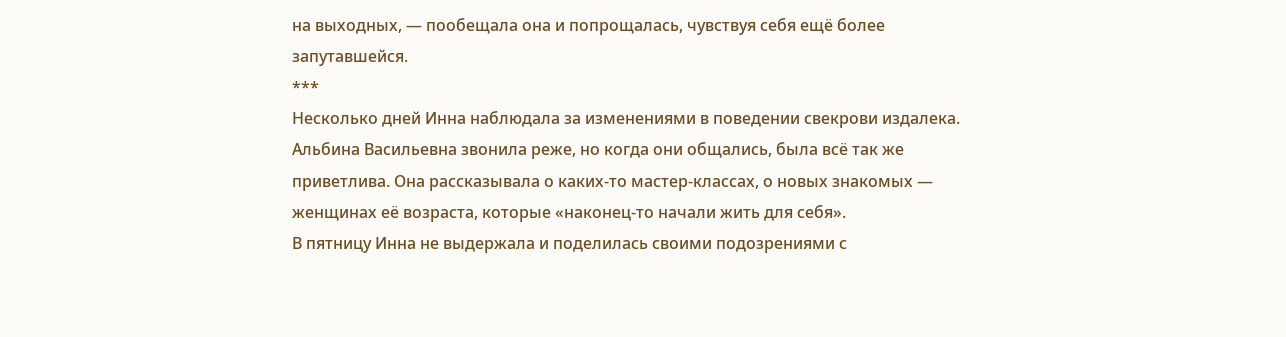на выходных, — пообещала она и попрощалась, чувствуя себя ещё более запутавшейся.
***
Несколько дней Инна наблюдала за изменениями в поведении свекрови издалека. Альбина Васильевна звонила реже, но когда они общались, была всё так же приветлива. Она рассказывала о каких-то мастер-классах, о новых знакомых — женщинах её возраста, которые «наконец-то начали жить для себя».
В пятницу Инна не выдержала и поделилась своими подозрениями с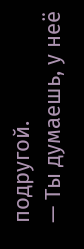подругой.
— Ты думаешь, у неё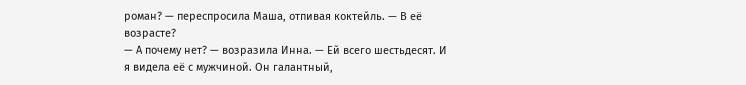роман? — переспросила Маша, отпивая коктейль. — В её возрасте?
— А почему нет? — возразила Инна. — Ей всего шестьдесят. И я видела её с мужчиной. Он галантный,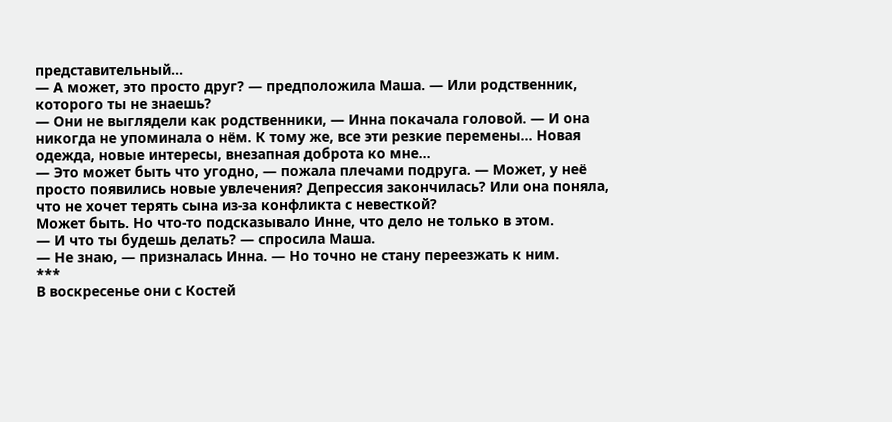представительный…
— А может, это просто друг? — предположила Маша. — Или родственник, которого ты не знаешь?
— Они не выглядели как родственники, — Инна покачала головой. — И она никогда не упоминала о нём. К тому же, все эти резкие перемены… Новая одежда, новые интересы, внезапная доброта ко мне…
— Это может быть что угодно, — пожала плечами подруга. — Может, у неё просто появились новые увлечения? Депрессия закончилась? Или она поняла, что не хочет терять сына из-за конфликта с невесткой?
Может быть. Но что-то подсказывало Инне, что дело не только в этом.
— И что ты будешь делать? — спросила Маша.
— Не знаю, — призналась Инна. — Но точно не стану переезжать к ним.
***
В воскресенье они с Костей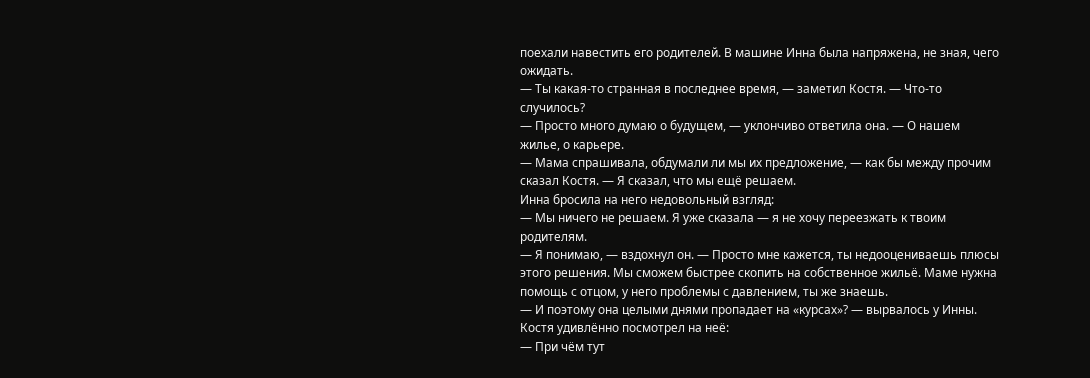поехали навестить его родителей. В машине Инна была напряжена, не зная, чего ожидать.
— Ты какая-то странная в последнее время, — заметил Костя. — Что-то случилось?
— Просто много думаю о будущем, — уклончиво ответила она. — О нашем жилье, о карьере.
— Мама спрашивала, обдумали ли мы их предложение, — как бы между прочим сказал Костя. — Я сказал, что мы ещё решаем.
Инна бросила на него недовольный взгляд:
— Мы ничего не решаем. Я уже сказала — я не хочу переезжать к твоим родителям.
— Я понимаю, — вздохнул он. — Просто мне кажется, ты недооцениваешь плюсы этого решения. Мы сможем быстрее скопить на собственное жильё. Маме нужна помощь с отцом, у него проблемы с давлением, ты же знаешь.
— И поэтому она целыми днями пропадает на «курсах»? — вырвалось у Инны.
Костя удивлённо посмотрел на неё:
— При чём тут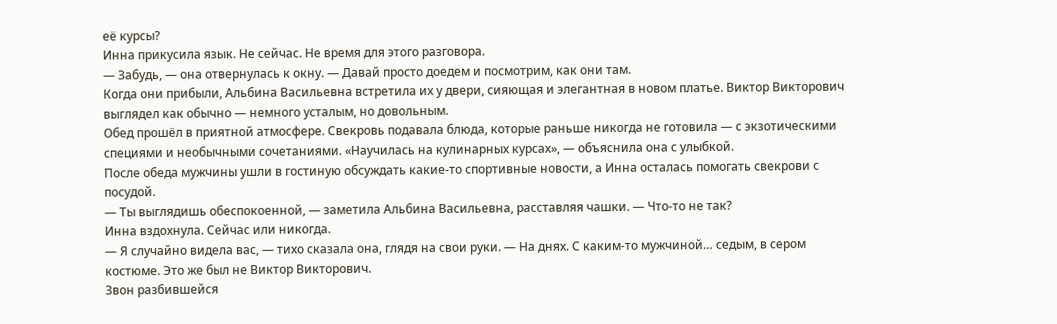её курсы?
Инна прикусила язык. Не сейчас. Не время для этого разговора.
— Забудь, — она отвернулась к окну. — Давай просто доедем и посмотрим, как они там.
Когда они прибыли, Альбина Васильевна встретила их у двери, сияющая и элегантная в новом платье. Виктор Викторович выглядел как обычно — немного усталым, но довольным.
Обед прошёл в приятной атмосфере. Свекровь подавала блюда, которые раньше никогда не готовила — с экзотическими специями и необычными сочетаниями. «Научилась на кулинарных курсах», — объяснила она с улыбкой.
После обеда мужчины ушли в гостиную обсуждать какие-то спортивные новости, а Инна осталась помогать свекрови с посудой.
— Ты выглядишь обеспокоенной, — заметила Альбина Васильевна, расставляя чашки. — Что-то не так?
Инна вздохнула. Сейчас или никогда.
— Я случайно видела вас, — тихо сказала она, глядя на свои руки. — На днях. С каким-то мужчиной… седым, в сером костюме. Это же был не Виктор Викторович.
Звон разбившейся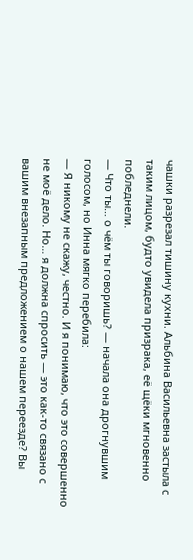чашки разрезал тишину кухни. Альбина Васильевна застыла с таким лицом, будто увидела призрака, её щёки мгновенно побледнели.
— Что ты… о чём ты говоришь? — начала она дрогнувшим голосом, но Инна мягко перебила:
— Я никому не скажу, честно. И я понимаю, что это совершенно не моё дело. Но… я должна спросить — это как-то связано с вашим внезапным предложением о нашем переезде? Вы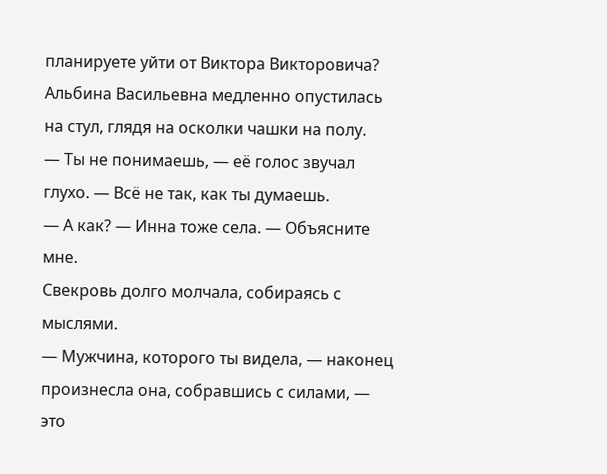планируете уйти от Виктора Викторовича?
Альбина Васильевна медленно опустилась на стул, глядя на осколки чашки на полу.
— Ты не понимаешь, — её голос звучал глухо. — Всё не так, как ты думаешь.
— А как? — Инна тоже села. — Объясните мне.
Свекровь долго молчала, собираясь с мыслями.
— Мужчина, которого ты видела, — наконец произнесла она, собравшись с силами, — это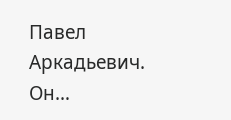Павел Аркадьевич. Он…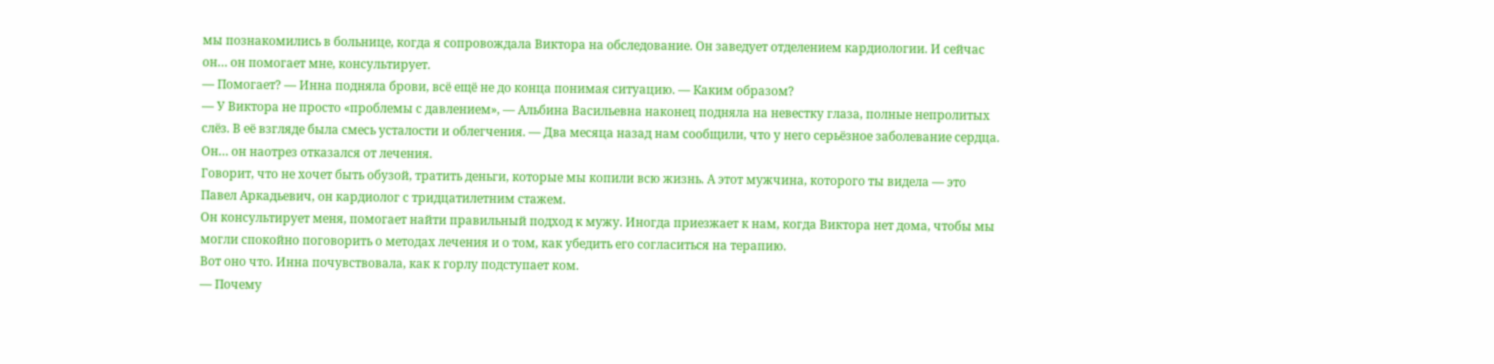мы познакомились в больнице, когда я сопровождала Виктора на обследование. Он заведует отделением кардиологии. И сейчас он… он помогает мне, консультирует.
— Помогает? — Инна подняла брови, всё ещё не до конца понимая ситуацию. — Каким образом?
— У Виктора не просто «проблемы с давлением», — Альбина Васильевна наконец подняла на невестку глаза, полные непролитых слёз. В её взгляде была смесь усталости и облегчения. — Два месяца назад нам сообщили, что у него серьёзное заболевание сердца. Он… он наотрез отказался от лечения.
Говорит, что не хочет быть обузой, тратить деньги, которые мы копили всю жизнь. А этот мужчина, которого ты видела — это Павел Аркадьевич, он кардиолог с тридцатилетним стажем.
Он консультирует меня, помогает найти правильный подход к мужу. Иногда приезжает к нам, когда Виктора нет дома, чтобы мы могли спокойно поговорить о методах лечения и о том, как убедить его согласиться на терапию.
Вот оно что. Инна почувствовала, как к горлу подступает ком.
— Почему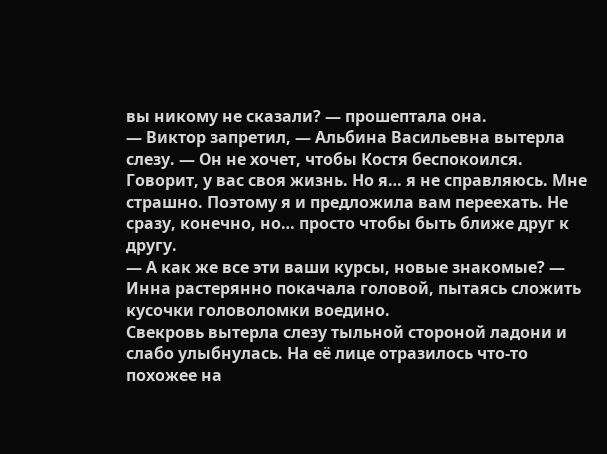вы никому не сказали? — прошептала она.
— Виктор запретил, — Альбина Васильевна вытерла слезу. — Он не хочет, чтобы Костя беспокоился. Говорит, у вас своя жизнь. Но я… я не справляюсь. Мне страшно. Поэтому я и предложила вам переехать. Не сразу, конечно, но… просто чтобы быть ближе друг к другу.
— А как же все эти ваши курсы, новые знакомые? — Инна растерянно покачала головой, пытаясь сложить кусочки головоломки воедино.
Свекровь вытерла слезу тыльной стороной ладони и слабо улыбнулась. На её лице отразилось что-то похожее на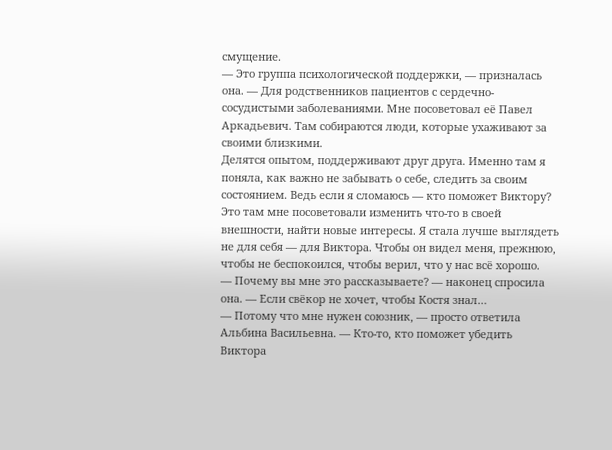смущение.
— Это группа психологической поддержки, — призналась она. — Для родственников пациентов с сердечно-сосудистыми заболеваниями. Мне посоветовал её Павел Аркадьевич. Там собираются люди, которые ухаживают за своими близкими.
Делятся опытом, поддерживают друг друга. Именно там я поняла, как важно не забывать о себе, следить за своим состоянием. Ведь если я сломаюсь — кто поможет Виктору? Это там мне посоветовали изменить что-то в своей внешности, найти новые интересы. Я стала лучше выглядеть не для себя — для Виктора. Чтобы он видел меня, прежнюю, чтобы не беспокоился, чтобы верил, что у нас всё хорошо.
— Почему вы мне это рассказываете? — наконец спросила она. — Если свёкор не хочет, чтобы Костя знал…
— Потому что мне нужен союзник, — просто ответила Альбина Васильевна. — Кто-то, кто поможет убедить Виктора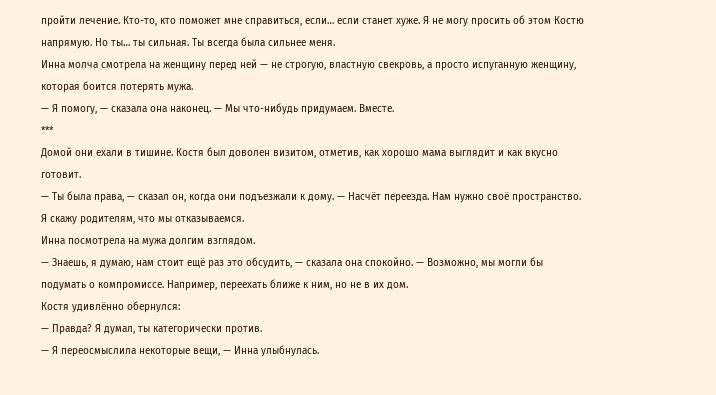пройти лечение. Кто-то, кто поможет мне справиться, если… если станет хуже. Я не могу просить об этом Костю напрямую. Но ты… ты сильная. Ты всегда была сильнее меня.
Инна молча смотрела на женщину перед ней — не строгую, властную свекровь, а просто испуганную женщину, которая боится потерять мужа.
— Я помогу, — сказала она наконец. — Мы что-нибудь придумаем. Вместе.
***
Домой они ехали в тишине. Костя был доволен визитом, отметив, как хорошо мама выглядит и как вкусно готовит.
— Ты была права, — сказал он, когда они подъезжали к дому. — Насчёт переезда. Нам нужно своё пространство. Я скажу родителям, что мы отказываемся.
Инна посмотрела на мужа долгим взглядом.
— Знаешь, я думаю, нам стоит ещё раз это обсудить, — сказала она спокойно. — Возможно, мы могли бы подумать о компромиссе. Например, переехать ближе к ним, но не в их дом.
Костя удивлённо обернулся:
— Правда? Я думал, ты категорически против.
— Я переосмыслила некоторые вещи, — Инна улыбнулась.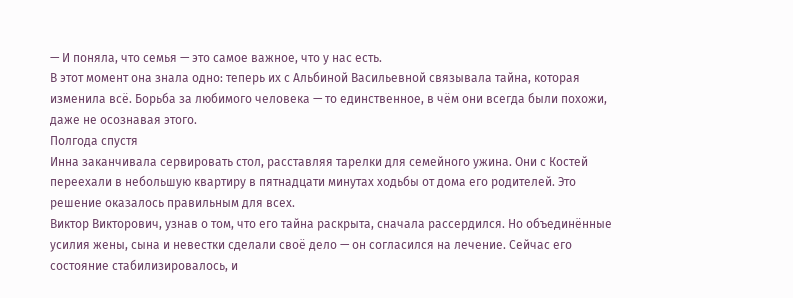— И поняла, что семья — это самое важное, что у нас есть.
В этот момент она знала одно: теперь их с Альбиной Васильевной связывала тайна, которая изменила всё. Борьба за любимого человека — то единственное, в чём они всегда были похожи, даже не осознавая этого.
Полгода спустя
Инна заканчивала сервировать стол, расставляя тарелки для семейного ужина. Они с Костей переехали в небольшую квартиру в пятнадцати минутах ходьбы от дома его родителей. Это решение оказалось правильным для всех.
Виктор Викторович, узнав о том, что его тайна раскрыта, сначала рассердился. Но объединённые усилия жены, сына и невестки сделали своё дело — он согласился на лечение. Сейчас его состояние стабилизировалось, и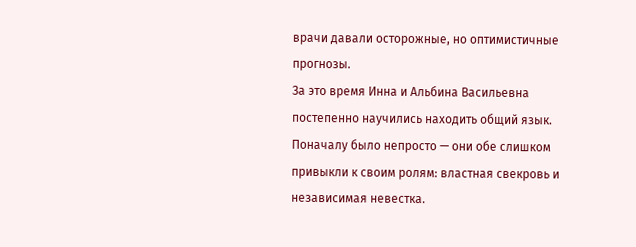врачи давали осторожные, но оптимистичные прогнозы.
За это время Инна и Альбина Васильевна постепенно научились находить общий язык. Поначалу было непросто — они обе слишком привыкли к своим ролям: властная свекровь и независимая невестка.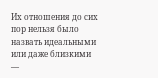Их отношения до сих пор нельзя было назвать идеальными или даже близкими —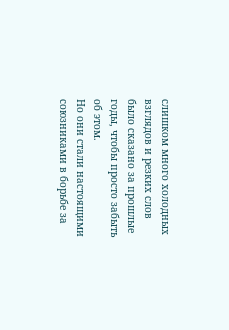слишком много холодных взглядов и резких слов было сказано за прошлые годы, чтобы просто забыть об этом.
Но они стали настоящими союзниками в борьбе за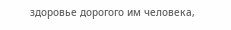здоровье дорогого им человека,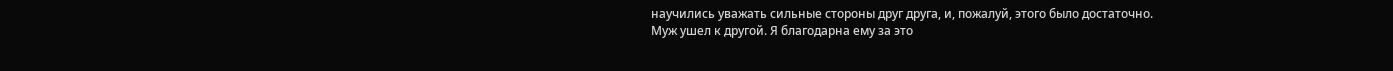научились уважать сильные стороны друг друга, и, пожалуй, этого было достаточно.
Муж ушел к другой. Я благодарна ему за это